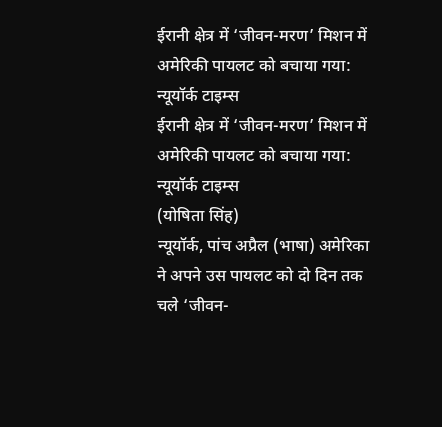ईरानी क्षेत्र में ‘जीवन-मरण’ मिशन में अमेरिकी पायलट को बचाया गया: न्यूयॉर्क टाइम्स
ईरानी क्षेत्र में ‘जीवन-मरण’ मिशन में अमेरिकी पायलट को बचाया गया: न्यूयॉर्क टाइम्स
(योषिता सिंह)
न्यूयॉर्क, पांच अप्रैल (भाषा) अमेरिका ने अपने उस पायलट को दो दिन तक चले ‘जीवन-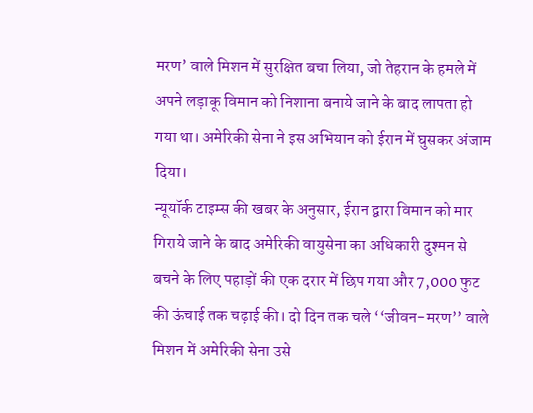मरण’ वाले मिशन में सुरक्षित बचा लिया, जो तेहरान के हमले में अपने लड़ाकू विमान को निशाना बनाये जाने के बाद लापता हो गया था। अमेरिकी सेना ने इस अभियान को ईरान में घुसकर अंजाम दिया।
न्यूयॉर्क टाइम्स की खबर के अनुसार, ईरान द्वारा विमान को मार गिराये जाने के बाद अमेरिकी वायुसेना का अधिकारी दुश्मन से बचने के लिए पहाड़ों की एक दरार में छिप गया और 7,000 फुट की ऊंचाई तक चढ़ाई की। दो दिन तक चले ‘‘जीवन-मरण’’ वाले मिशन में अमेरिकी सेना उसे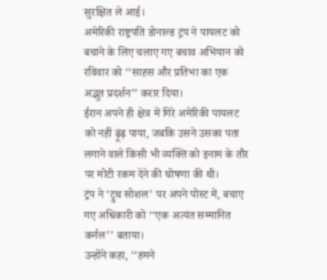सुरक्षित ले आई।
अमेरिकी राष्ट्रपति डोनाल्ड ट्रंप ने पायलट को बचाने के लिए चलाए गए बचाव अभियान को रविवार को ‘‘साहस और प्रतिभा का एक अद्भुत प्रदर्शन’’ करार दिया।
ईरान अपने ही क्षेत्र में गिरे अमेरिकी पायलट को नहीं ढ़ूंढ़ पाया, जबकि उसने उसका पता लगाने वाले किसी भी व्यक्ति को इनाम के तौर पर मोटी रकम देने की घोषणा की थी।
ट्रंप ने ‘ट्रुथ सोशल’ पर अपने पोस्ट में, बचाए गए अधिकारी को ‘‘एक अत्यंत सम्मानित कर्नल’’ बताया।
उन्होंने कहा, ‘‘हमने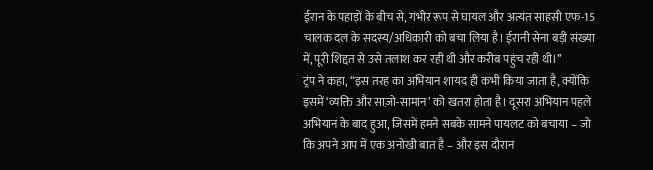ईरान के पहाड़ों के बीच से, गंभीर रूप से घायल और अत्यंत साहसी एफ-15 चालक दल के सदस्य/अधिकारी को बचा लिया है। ईरानी सेना बड़ी संख्या में, पूरी शिद्दत से उसे तलाश कर रही थी और करीब पहुंच रही थी।’’
ट्रंप ने कहा, “इस तरह का अभियान शायद ही कभी किया जाता है, क्योंकि इसमें ‘व्यक्ति और साज़ो-सामान’ को खतरा होता है। दूसरा अभियान पहले अभियान के बाद हुआ, जिसमें हमने सबके सामने पायलट को बचाया – जो कि अपने आप में एक अनोखी बात है – और इस दौरान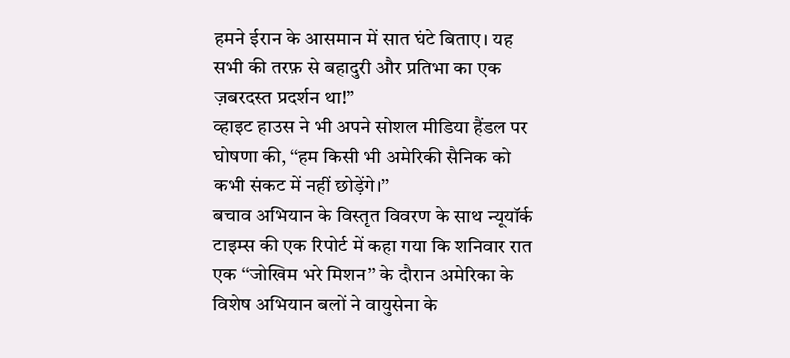हमने ईरान के आसमान में सात घंटे बिताए। यह सभी की तरफ़ से बहादुरी और प्रतिभा का एक ज़बरदस्त प्रदर्शन था!”
व्हाइट हाउस ने भी अपने सोशल मीडिया हैंडल पर घोषणा की, ‘‘हम किसी भी अमेरिकी सैनिक को कभी संकट में नहीं छोड़ेंगे।’’
बचाव अभियान के विस्तृत विवरण के साथ न्यूयॉर्क टाइम्स की एक रिपोर्ट में कहा गया कि शनिवार रात एक ‘‘जोखिम भरे मिशन’’ के दौरान अमेरिका के विशेष अभियान बलों ने वायुसेना के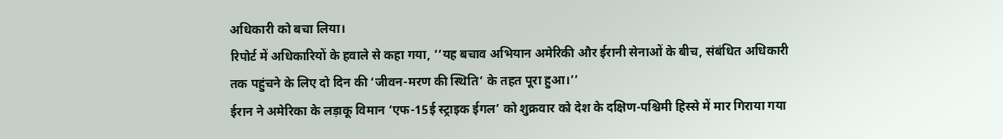अधिकारी को बचा लिया।
रिपोर्ट में अधिकारियों के हवाले से कहा गया, ‘‘यह बचाव अभियान अमेरिकी और ईरानी सेनाओं के बीच, संबंधित अधिकारी तक पहुंचने के लिए दो दिन की ‘जीवन-मरण की स्थिति’ के तहत पूरा हुआ।’’
ईरान ने अमेरिका के लड़ाकू विमान ‘एफ-15ई स्ट्राइक ईगल’ को शुक्रवार को देश के दक्षिण-पश्चिमी हिस्से में मार गिराया गया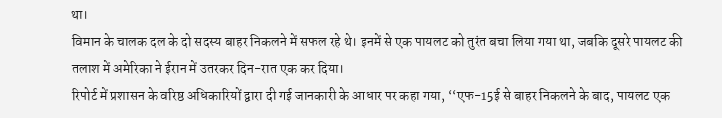था।
विमान के चालक दल के दो सदस्य बाहर निकलने में सफल रहे थे। इनमें से एक पायलट को तुरंत बचा लिया गया था, जबकि दूसरे पायलट की तलाश में अमेरिका ने ईरान में उतरकर दिन-रात एक कर दिया।
रिपोर्ट में प्रशासन के वरिष्ठ अधिकारियों द्वारा दी गई जानकारी के आधार पर कहा गया, ‘‘एफ-15ई से बाहर निकलने के बाद, पायलट एक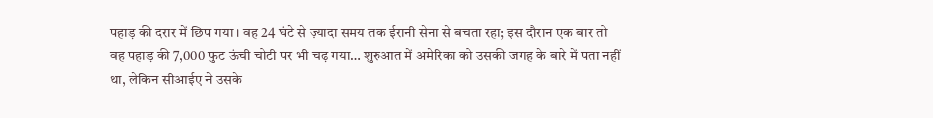पहाड़ की दरार में छिप गया। वह 24 घंटे से ज़्यादा समय तक ईरानी सेना से बचता रहा; इस दौरान एक बार तो वह पहाड़ की 7,000 फुट ऊंची चोटी पर भी चढ़ गया… शुरुआत में अमेरिका को उसकी जगह के बारे में पता नहीं था, लेकिन सीआईए ने उसके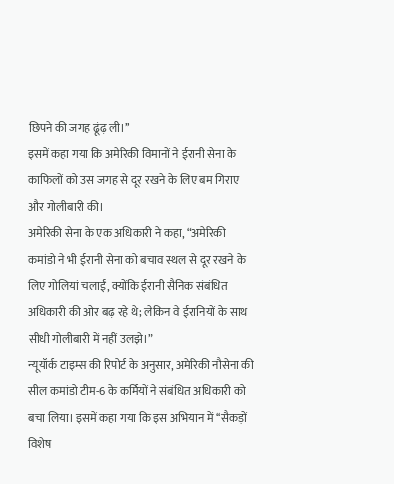छिपने की जगह ढूंढ़ ली।’’
इसमें कहा गया कि अमेरिकी विमानों ने ईरानी सेना के काफिलों को उस जगह से दूर रखने के लिए बम गिराए और गोलीबारी की।
अमेरिकी सेना के एक अधिकारी ने कहा, “अमेरिकी कमांडो ने भी ईरानी सेना को बचाव स्थल से दूर रखने के लिए गोलियां चलाईं, क्योंकि ईरानी सैनिक संबंधित अधिकारी की ओर बढ़ रहे थे; लेकिन वे ईरानियों के साथ सीधी गोलीबारी में नहीं उलझे।”
न्यूयॉर्क टाइम्स की रिपोर्ट के अनुसार, अमेरिकी नौसेना की सील कमांडो टीम-6 के कर्मियों ने संबंधित अधिकारी को बचा लिया। इसमें कहा गया कि इस अभियान में ‘‘सैकड़ों विशेष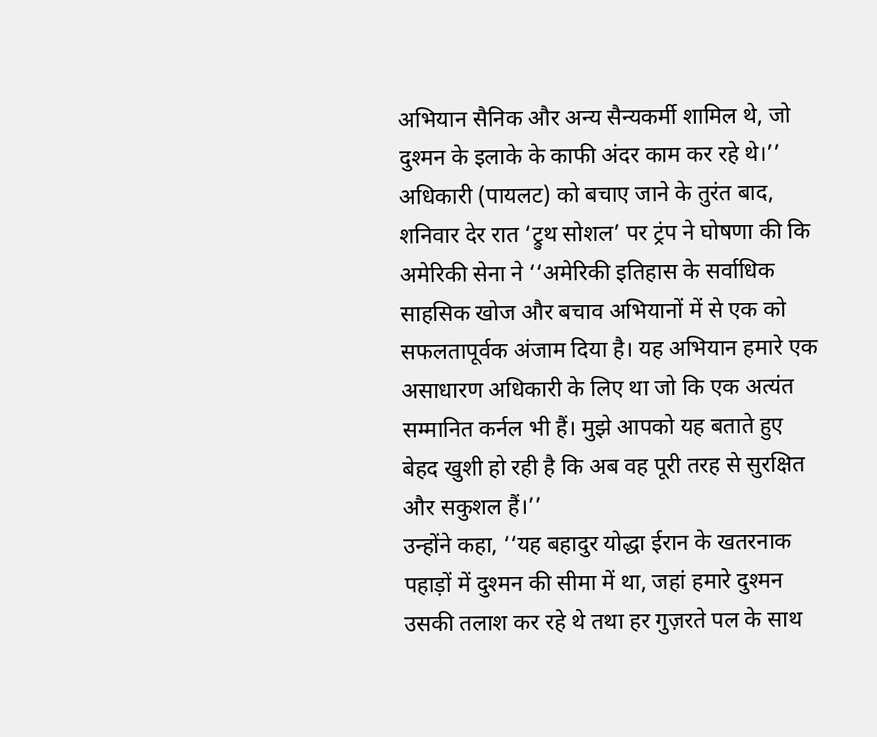अभियान सैनिक और अन्य सैन्यकर्मी शामिल थे, जो दुश्मन के इलाके के काफी अंदर काम कर रहे थे।’’
अधिकारी (पायलट) को बचाए जाने के तुरंत बाद, शनिवार देर रात ‘ट्रुथ सोशल’ पर ट्रंप ने घोषणा की कि अमेरिकी सेना ने ‘‘अमेरिकी इतिहास के सर्वाधिक साहसिक खोज और बचाव अभियानों में से एक को सफलतापूर्वक अंजाम दिया है। यह अभियान हमारे एक असाधारण अधिकारी के लिए था जो कि एक अत्यंत सम्मानित कर्नल भी हैं। मुझे आपको यह बताते हुए बेहद खुशी हो रही है कि अब वह पूरी तरह से सुरक्षित और सकुशल हैं।’’
उन्होंने कहा, ‘‘यह बहादुर योद्धा ईरान के खतरनाक पहाड़ों में दुश्मन की सीमा में था, जहां हमारे दुश्मन उसकी तलाश कर रहे थे तथा हर गुज़रते पल के साथ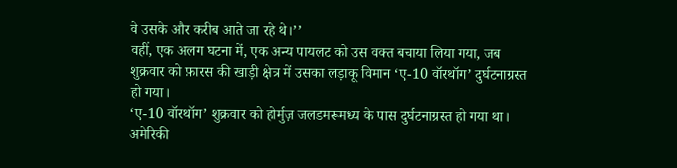वे उसके और करीब आते जा रहे थे।’’
वहीं, एक अलग घटना में, एक अन्य पायलट को उस वक्त बचाया लिया गया, जब शुक्रवार को फ़ारस की खाड़ी क्षेत्र में उसका लड़ाकू विमान ‘ए-10 वॉरथॉग’ दुर्घटनाग्रस्त हो गया।
‘ए-10 वॉरथॉग’ शुक्रवार को होर्मुज़ जलडमरूमध्य के पास दुर्घटनाग्रस्त हो गया था।
अमेरिकी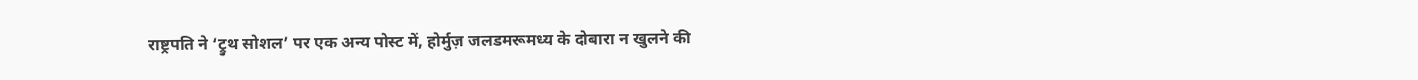राष्ट्रपति ने ‘ट्रुथ सोशल’ पर एक अन्य पोस्ट में, होर्मुज़ जलडमरूमध्य के दोबारा न खुलने की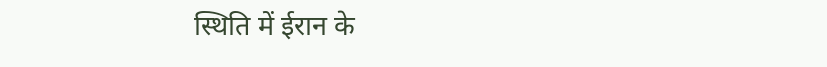स्थिति में ईरान के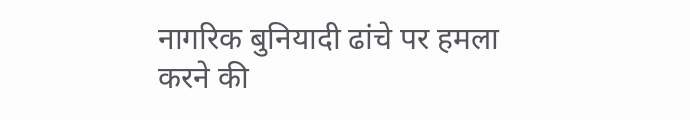नागरिक बुनियादी ढांचे पर हमला करने की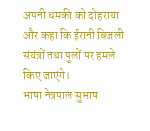अपनी धमकी को दोहराया और कहा कि ईरानी बिजली संयंत्रों तथा पुलों पर हमले किए जाएंगे।
भाषा नेत्रपाल सुभाष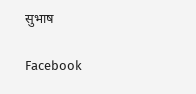सुभाष

Facebook